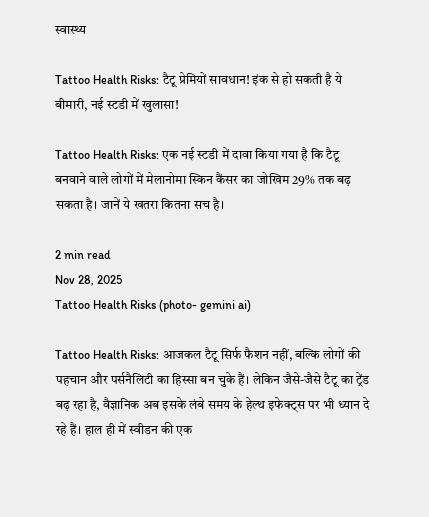स्वास्थ्य

Tattoo Health Risks: टैटू प्रेमियों सावधान! इंक से हो सकती है ये बीमारी, नई स्टडी में खुलासा!

Tattoo Health Risks: एक नई स्टडी में दावा किया गया है कि टैटू बनवाने वाले लोगों में मेलानोमा स्किन कैंसर का जोखिम 29% तक बढ़ सकता है। जानें ये खतरा कितना सच है।

2 min read
Nov 28, 2025
Tattoo Health Risks (photo- gemini ai)

Tattoo Health Risks: आजकल टैटू सिर्फ फैशन नहीं, बल्कि लोगों की पहचान और पर्सनैलिटी का हिस्सा बन चुके हैं। लेकिन जैसे-जैसे टैटू का ट्रेंड बढ़ रहा है, वैज्ञानिक अब इसके लंबे समय के हेल्थ इफेक्ट्स पर भी ध्यान दे रहे हैं। हाल ही में स्वीडन की एक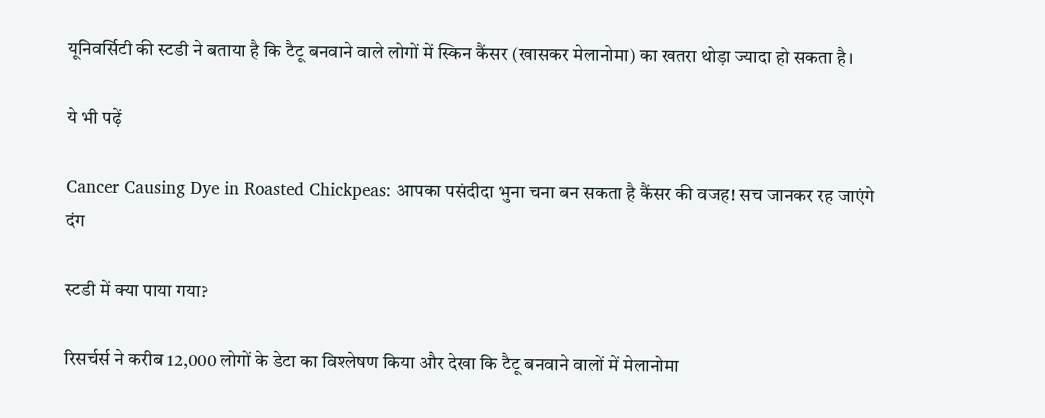यूनिवर्सिटी की स्टडी ने बताया है कि टैटू बनवाने वाले लोगों में स्किन कैंसर (खासकर मेलानोमा) का खतरा थोड़ा ज्यादा हो सकता है।

ये भी पढ़ें

Cancer Causing Dye in Roasted Chickpeas: आपका पसंदीदा भुना चना बन सकता है कैंसर की वजह! सच जानकर रह जाएंगे दंग

स्टडी में क्या पाया गया?

रिसर्चर्स ने करीब 12,000 लोगों के डेटा का विश्लेषण किया और देखा कि टैटू बनवाने वालों में मेलानोमा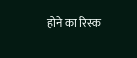होने का रिस्क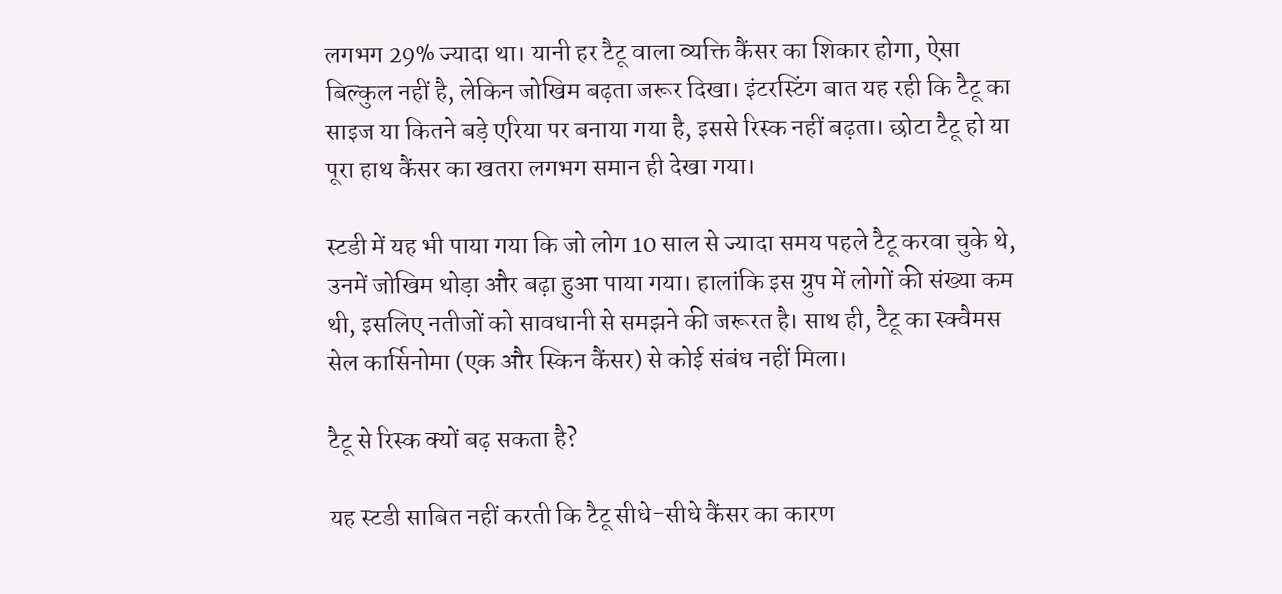लगभग 29% ज्यादा था। यानी हर टैटू वाला व्यक्ति कैंसर का शिकार होगा, ऐसा बिल्कुल नहीं है, लेकिन जोखिम बढ़ता जरूर दिखा। इंटरस्टिंग बात यह रही कि टैटू का साइज या कितने बड़े एरिया पर बनाया गया है, इससे रिस्क नहीं बढ़ता। छोटा टैटू हो या पूरा हाथ कैंसर का खतरा लगभग समान ही देखा गया।

स्टडी में यह भी पाया गया कि जो लोग 10 साल से ज्यादा समय पहले टैटू करवा चुके थे, उनमें जोखिम थोड़ा और बढ़ा हुआ पाया गया। हालांकि इस ग्रुप में लोगों की संख्या कम थी, इसलिए नतीजों को सावधानी से समझने की जरूरत है। साथ ही, टैटू का स्क्वैमस सेल कार्सिनोमा (एक और स्किन कैंसर) से कोई संबंध नहीं मिला।

टैटू से रिस्क क्यों बढ़ सकता है?

यह स्टडी साबित नहीं करती कि टैटू सीधे-सीधे कैंसर का कारण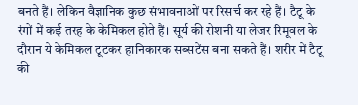बनते हैं। लेकिन वैज्ञानिक कुछ संभावनाओं पर रिसर्च कर रहे हैं। टैटू के रंगों में कई तरह के केमिकल होते हैं। सूर्य की रोशनी या लेजर रिमूवल के दौरान ये केमिकल टूटकर हानिकारक सब्सटेंस बना सकते हैं। शरीर में टैटू की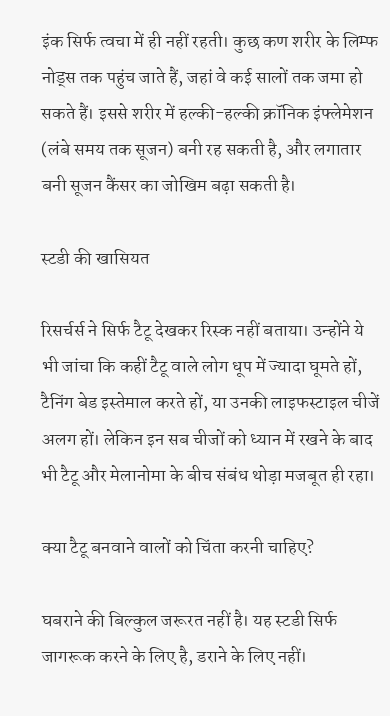इंक सिर्फ त्वचा में ही नहीं रहती। कुछ कण शरीर के लिम्फ नोड्स तक पहुंच जाते हैं, जहां वे कई सालों तक जमा हो सकते हैं। इससे शरीर में हल्की-हल्की क्रॉनिक इंफ्लेमेशन (लंबे समय तक सूजन) बनी रह सकती है, और लगातार बनी सूजन कैंसर का जोखिम बढ़ा सकती है।

स्टडी की खासियत

रिसर्चर्स ने सिर्फ टैटू देखकर रिस्क नहीं बताया। उन्होंने ये भी जांचा कि कहीं टैटू वाले लोग धूप में ज्यादा घूमते हों, टैनिंग बेड इस्तेमाल करते हों, या उनकी लाइफस्टाइल चीजें अलग हों। लेकिन इन सब चीजों को ध्यान में रखने के बाद भी टैटू और मेलानोमा के बीच संबंध थोड़ा मजबूत ही रहा।

क्या टैटू बनवाने वालों को चिंता करनी चाहिए?

घबराने की बिल्कुल जरूरत नहीं है। यह स्टडी सिर्फ जागरूक करने के लिए है, डराने के लिए नहीं।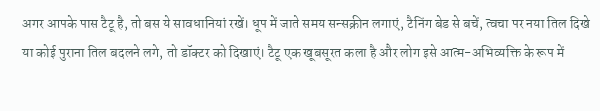अगर आपके पास टैटू है, तो बस ये सावधानियां रखें। धूप में जाते समय सन्सक्रीन लगाएं, टैनिंग बेड से बचें, त्वचा पर नया तिल दिखे या कोई पुराना तिल बदलने लगे, तो डॉक्टर को दिखाएं। टैटू एक खूबसूरत कला है और लोग इसे आत्म-अभिव्यक्ति के रूप में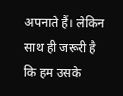अपनाते हैं। लेकिन साथ ही जरूरी है कि हम उसके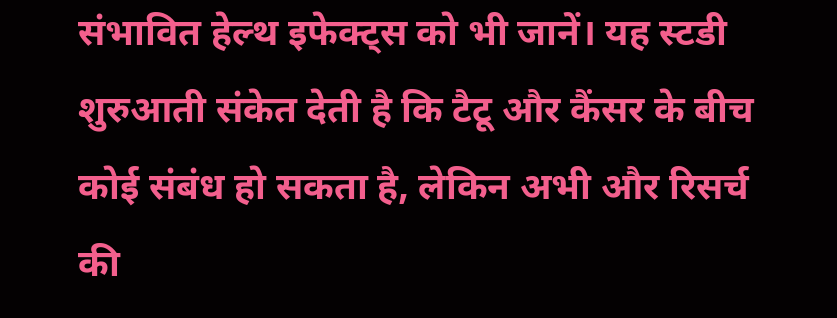संभावित हेल्थ इफेक्ट्स को भी जानें। यह स्टडी शुरुआती संकेत देती है कि टैटू और कैंसर के बीच कोई संबंध हो सकता है, लेकिन अभी और रिसर्च की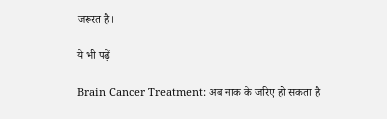जरूरत है।

ये भी पढ़ें

Brain Cancer Treatment: अब नाक के जरिए हो सकता है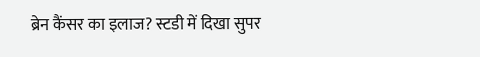ब्रेन कैंसर का इलाज? स्टडी में दिखा सुपर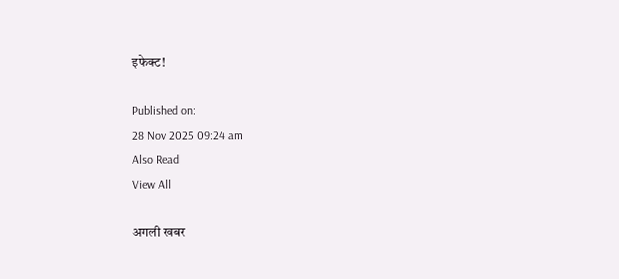इफेक्ट!

Published on:
28 Nov 2025 09:24 am
Also Read
View All

अगली खबर